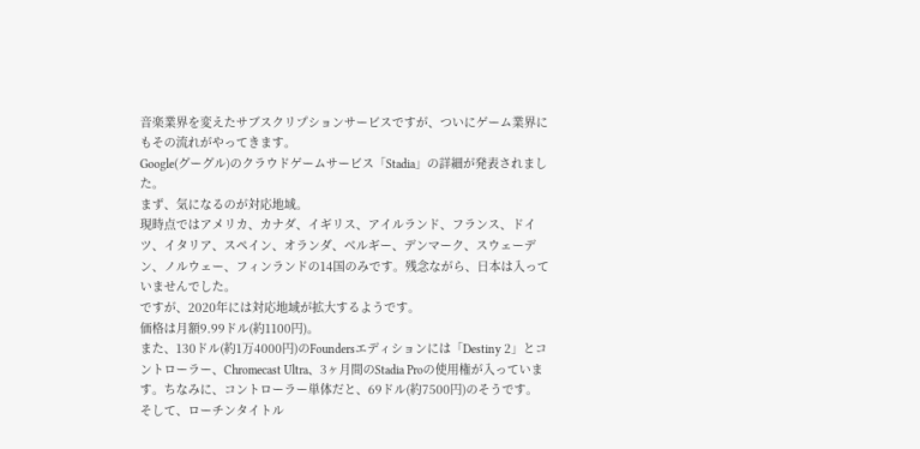音楽業界を変えたサブスクリプションサービスですが、ついにゲーム業界にもその流れがやってきます。
Google(グーグル)のクラウドゲームサービス「Stadia」の詳細が発表されました。
まず、気になるのが対応地域。
現時点ではアメリカ、カナダ、イギリス、アイルランド、フランス、ドイツ、イタリア、スペイン、オランダ、ベルギー、デンマーク、スウェーデン、ノルウェー、フィンランドの14国のみです。残念ながら、日本は入っていませんでした。
ですが、2020年には対応地域が拡大するようです。
価格は月額9.99ドル(約1100円)。
また、130ドル(約1万4000円)のFoundersエディションには「Destiny 2」とコントローラー、Chromecast Ultra、3ヶ月間のStadia Proの使用権が入っています。ちなみに、コントローラー単体だと、69ドル(約7500円)のそうです。
そして、ローチンタイトル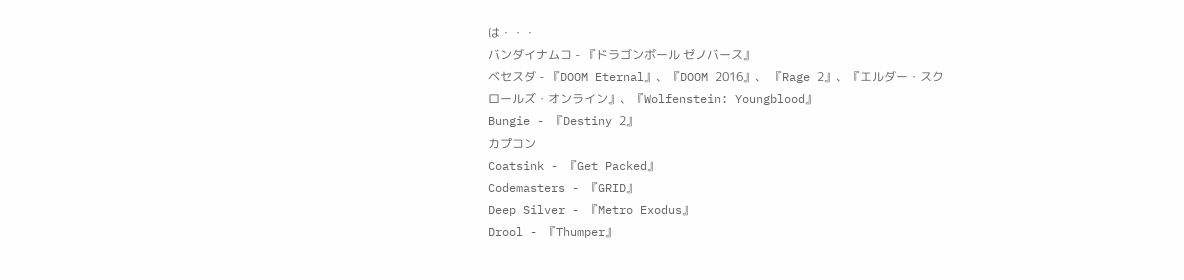は・・・
バンダイナムコ - 『ドラゴンボール ゼノバース』
ベセスダ - 『DOOM Eternal』、『DOOM 2016』、 『Rage 2』、『エルダー・スクロールズ・オンライン』、『Wolfenstein: Youngblood』
Bungie - 『Destiny 2』
カプコン
Coatsink - 『Get Packed』
Codemasters - 『GRID』
Deep Silver - 『Metro Exodus』
Drool - 『Thumper』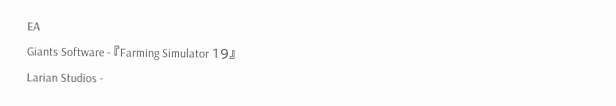EA
Giants Software - 『Farming Simulator 19』
Larian Studios -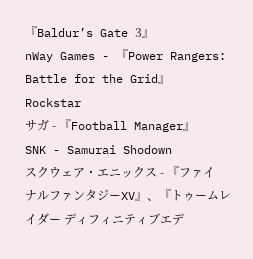『Baldur’s Gate 3』
nWay Games - 『Power Rangers: Battle for the Grid』
Rockstar
サガ - 『Football Manager』
SNK - Samurai Shodown
スクウェア・エニックス - 『ファイナルファンタジーXV』、『トゥームレイダー ディフィニティブエデ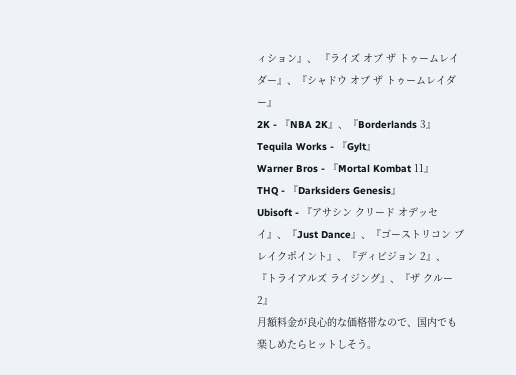ィション』、 『ライズ オブ ザ トゥームレイダー』、『シャドウ オブ ザ トゥームレイダー』
2K - 『NBA 2K』、『Borderlands 3』
Tequila Works - 『Gylt』
Warner Bros - 『Mortal Kombat 11』
THQ - 『Darksiders Genesis』
Ubisoft - 『アサシン クリード オデッセイ』、『Just Dance』、『ゴーストリコン ブレイクポイント』、『ディビジョン 2』、『トライアルズ ライジング』、『ザ クルー2』
月額料金が良心的な価格帯なので、国内でも楽しめたらヒットしそう。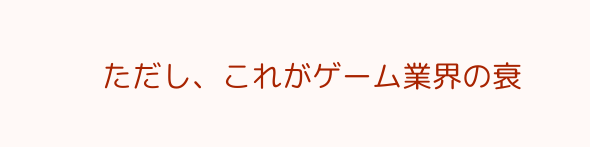ただし、これがゲーム業界の衰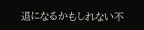退になるかもしれない不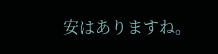安はありますね。